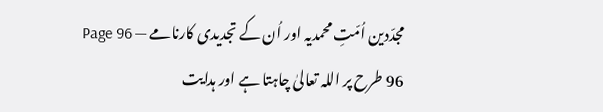مجدّدین اُمّتِ محمدیہ اور اُن کے تجدیدی کارنامے — Page 96
96 طرح پر اللہ تعالیٰ چاہتا ہے اور ہدایت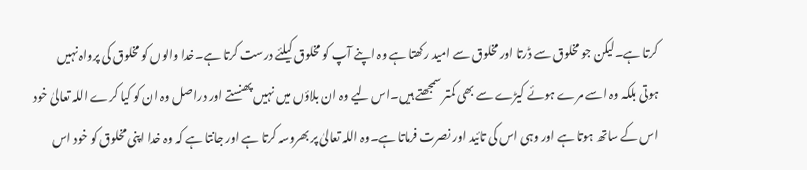کرتا ہے۔لیکن جو مخلوق سے ڈرتا اور مخلوق سے امید رکھتا ہے وہ اپنے آپ کو مخلوق کیلئے درست کرتا ہے۔خدا والوں کو مخلوق کی پرواہ نہیں ہوتی بلکہ وہ اسے مرے ہوئے کیڑے سے بھی کمتر سمجھتے ہیں۔اس لیے وہ ان بلاؤں میں نہیں پھنستے اور دراصل وہ ان کو کیا کرے اللہ تعالیٰ خود اس کے ساتھ ہوتا ہے اور وہی اس کی تائید اور نصرت فرماتا ہے۔وہ اللہ تعالیٰ پر بھروسہ کرتا ہے اور جانتا ہے کہ وہ خدا اپنی مخلوق کو خود اس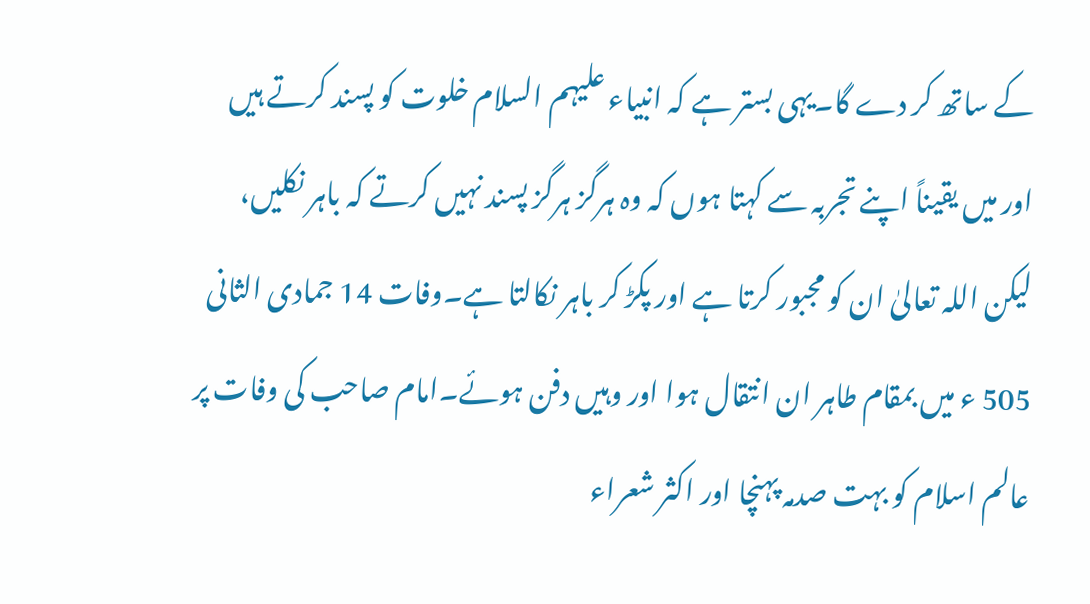کے ساتھ کر دے گا۔یہی بستر ہے کہ انبیاء علیہم السلام خلوت کو پسند کرتے ہیں اور میں یقیناً اپنے تجربہ سے کہتا ہوں کہ وہ ہرگز ہرگز پسند نہیں کرتے کہ باہر نکلیں، لیکن اللہ تعالیٰ ان کو مجبور کرتا ہے اور پکڑ کر باہر نکالتا ہے۔وفات 14 جمادی الثانی 505 ء میں بمقام طاہر ان انتقال ہوا اور وہیں دفن ہوئے۔امام صاحب کی وفات پر عالم اسلام کو بہت صدمہ پہنچا اور اکثر شعراء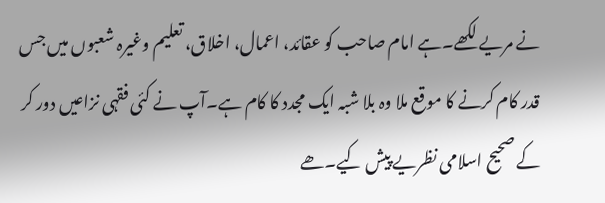نے مریے لکھے۔ہے امام صاحب کو عقائد، اعمال، اخلاق، تعلیم وغیرہ شعبوں میں جس قدر کام کرنے کا موقع ملا وہ بلا شبہ ایک مجدد کا کام ہے۔آپ نے کئی فقہی نزاعیں دور کر کے صحیح اسلامی نظریے پیش کیے۔ھے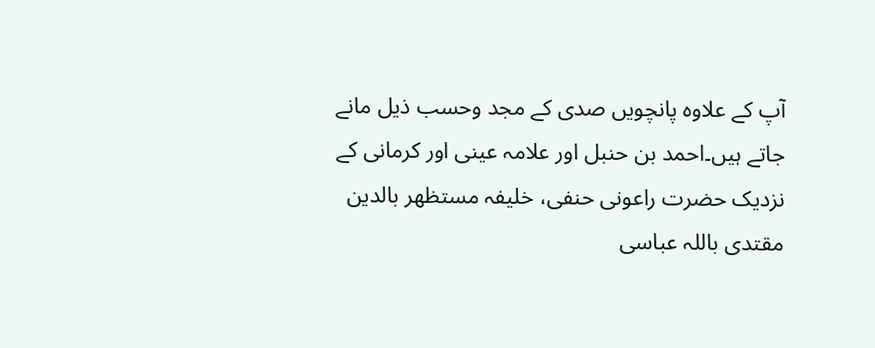آپ کے علاوہ پانچویں صدی کے مجد وحسب ذیل مانے جاتے ہیں۔احمد بن حنبل اور علامہ عینی اور کرمانی کے نزدیک حضرت راعونی حنفی، خلیفہ مستظهر بالدین مقتدی باللہ عباسی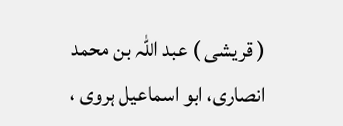( قریشی ) عبد اللہ بن محمد انصاری، ابو اسماعیل ہروی ،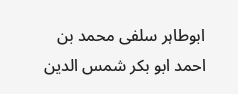ابوطاہر سلفی محمد بن احمد ابو بکر شمس الدین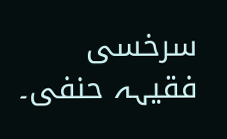سرخسی فقیہہ حنفی۔